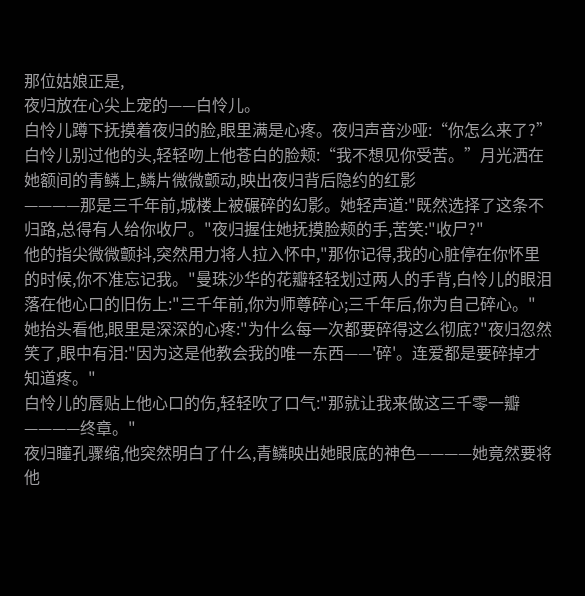那位姑娘正是,
夜归放在心尖上宠的——白怜儿。
白怜儿蹲下抚摸着夜归的脸,眼里满是心疼。夜归声音沙哑:“你怎么来了?”
白怜儿别过他的头,轻轻吻上他苍白的脸颊:“我不想见你受苦。”月光洒在她额间的青鳞上,鳞片微微颤动,映出夜归背后隐约的红影
————那是三千年前,城楼上被碾碎的幻影。她轻声道:"既然选择了这条不归路,总得有人给你收尸。"夜归握住她抚摸脸颊的手,苦笑:"收尸?"
他的指尖微微颤抖,突然用力将人拉入怀中,"那你记得,我的心脏停在你怀里的时候,你不准忘记我。"曼珠沙华的花瓣轻轻划过两人的手背,白怜儿的眼泪落在他心口的旧伤上:"三千年前,你为师尊碎心;三千年后,你为自己碎心。"
她抬头看他,眼里是深深的心疼:"为什么每一次都要碎得这么彻底?"夜归忽然笑了,眼中有泪:"因为这是他教会我的唯一东西——'碎'。连爱都是要碎掉才知道疼。"
白怜儿的唇贴上他心口的伤,轻轻吹了口气:"那就让我来做这三千零一瓣————终章。"
夜归瞳孔骤缩,他突然明白了什么,青鳞映出她眼底的神色————她竟然要将他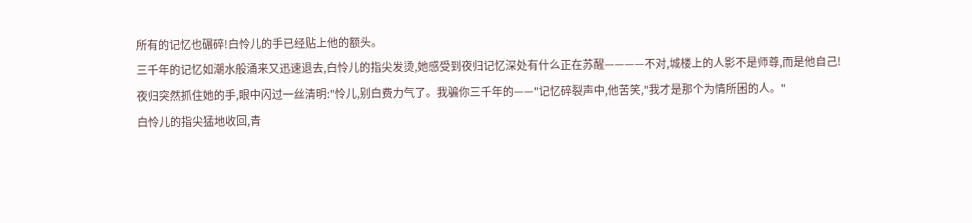所有的记忆也碾碎!白怜儿的手已经贴上他的额头。
三千年的记忆如潮水般涌来又迅速退去,白怜儿的指尖发烫,她感受到夜归记忆深处有什么正在苏醒————不对,城楼上的人影不是师尊,而是他自己!
夜归突然抓住她的手,眼中闪过一丝清明:"怜儿,别白费力气了。我骗你三千年的——"记忆碎裂声中,他苦笑,"我才是那个为情所困的人。"
白怜儿的指尖猛地收回,青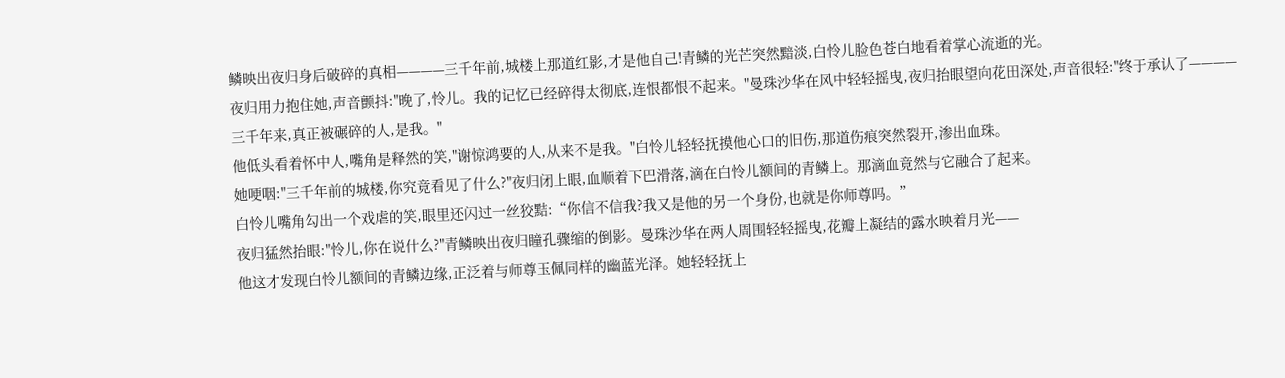鳞映出夜归身后破碎的真相————三千年前,城楼上那道红影,才是他自己!青鳞的光芒突然黯淡,白怜儿脸色苍白地看着掌心流逝的光。
夜归用力抱住她,声音颤抖:"晚了,怜儿。我的记忆已经碎得太彻底,连恨都恨不起来。"曼珠沙华在风中轻轻摇曳,夜归抬眼望向花田深处,声音很轻:"终于承认了————三千年来,真正被碾碎的人,是我。"
他低头看着怀中人,嘴角是释然的笑,"谢惊鸿要的人,从来不是我。"白怜儿轻轻抚摸他心口的旧伤,那道伤痕突然裂开,渗出血珠。
她哽咽:"三千年前的城楼,你究竟看见了什么?"夜归闭上眼,血顺着下巴滑落,滴在白怜儿额间的青鳞上。那滴血竟然与它融合了起来。
白怜儿嘴角勾出一个戏虐的笑,眼里还闪过一丝狡黠:“你信不信我?我又是他的另一个身份,也就是你师尊吗。”
夜归猛然抬眼:"怜儿,你在说什么?"青鳞映出夜归瞳孔骤缩的倒影。曼珠沙华在两人周围轻轻摇曳,花瓣上凝结的露水映着月光——
他这才发现白怜儿额间的青鳞边缘,正泛着与师尊玉佩同样的幽蓝光泽。她轻轻抚上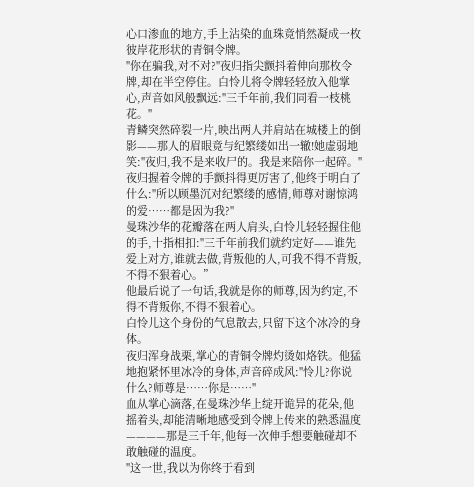心口渗血的地方,手上沾染的血珠竟悄然凝成一枚彼岸花形状的青铜令牌。
"你在骗我,对不对?"夜归指尖颤抖着伸向那枚令牌,却在半空停住。白怜儿将令牌轻轻放入他掌心,声音如风般飘远:"三千年前,我们同看一枝桃花。"
青鳞突然碎裂一片,映出两人并肩站在城楼上的倒影——那人的眉眼竟与纪繁缕如出一辙!她虚弱地笑:"夜归,我不是来收尸的。我是来陪你一起碎。"
夜归握着令牌的手颤抖得更厉害了,他终于明白了什么:"所以顾墨沉对纪繁缕的感情,师尊对谢惊鸿的爱……都是因为我?"
曼珠沙华的花瓣落在两人肩头,白怜儿轻轻握住他的手,十指相扣:"三千年前我们就约定好——谁先爱上对方,谁就去做,背叛他的人,可我不得不背叛,不得不狠着心。”
他最后说了一句话,我就是你的师尊,因为约定,不得不背叛你,不得不狠着心。
白怜儿这个身份的气息散去,只留下这个冰冷的身体。
夜归浑身战栗,掌心的青铜令牌灼烫如烙铁。他猛地抱紧怀里冰冷的身体,声音碎成风:"怜儿?你说什么?师尊是……你是……"
血从掌心滴落,在曼珠沙华上绽开诡异的花朵,他摇着头,却能清晰地感受到令牌上传来的熟悉温度————那是三千年,他每一次伸手想要触碰却不敢触碰的温度。
"这一世,我以为你终于看到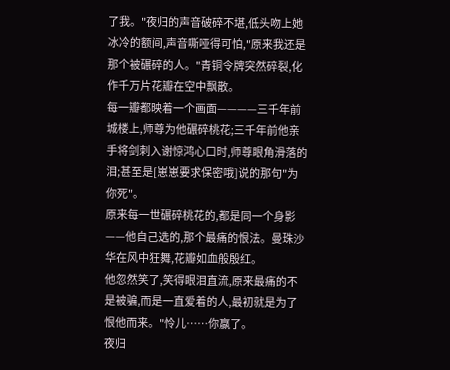了我。"夜归的声音破碎不堪,低头吻上她冰冷的额间,声音嘶哑得可怕,"原来我还是那个被碾碎的人。"青铜令牌突然碎裂,化作千万片花瓣在空中飘散。
每一瓣都映着一个画面————三千年前城楼上,师尊为他碾碎桃花;三千年前他亲手将剑刺入谢惊鸿心口时,师尊眼角滑落的泪;甚至是[崽崽要求保密哦]说的那句"为你死"。
原来每一世碾碎桃花的,都是同一个身影——他自己选的,那个最痛的恨法。曼珠沙华在风中狂舞,花瓣如血般殷红。
他忽然笑了,笑得眼泪直流,原来最痛的不是被骗,而是一直爱着的人,最初就是为了恨他而来。"怜儿……你赢了。
夜归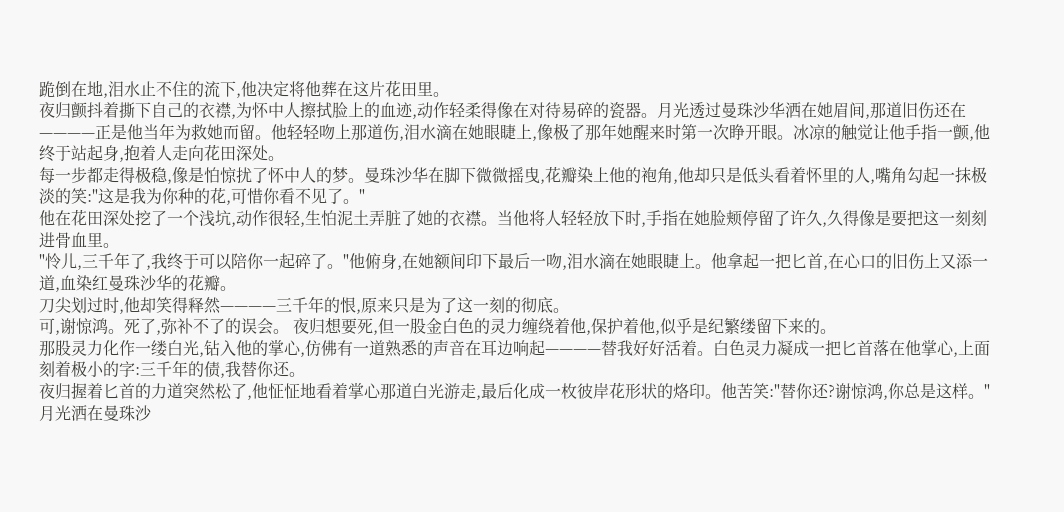跪倒在地,泪水止不住的流下,他决定将他葬在这片花田里。
夜归颤抖着撕下自己的衣襟,为怀中人擦拭脸上的血迹,动作轻柔得像在对待易碎的瓷器。月光透过曼珠沙华洒在她眉间,那道旧伤还在
————正是他当年为救她而留。他轻轻吻上那道伤,泪水滴在她眼睫上,像极了那年她醒来时第一次睁开眼。冰凉的触觉让他手指一颤,他终于站起身,抱着人走向花田深处。
每一步都走得极稳,像是怕惊扰了怀中人的梦。曼珠沙华在脚下微微摇曳,花瓣染上他的袍角,他却只是低头看着怀里的人,嘴角勾起一抹极淡的笑:"这是我为你种的花,可惜你看不见了。"
他在花田深处挖了一个浅坑,动作很轻,生怕泥土弄脏了她的衣襟。当他将人轻轻放下时,手指在她脸颊停留了许久,久得像是要把这一刻刻进骨血里。
"怜儿,三千年了,我终于可以陪你一起碎了。"他俯身,在她额间印下最后一吻,泪水滴在她眼睫上。他拿起一把匕首,在心口的旧伤上又添一道,血染红曼珠沙华的花瓣。
刀尖划过时,他却笑得释然————三千年的恨,原来只是为了这一刻的彻底。
可,谢惊鸿。死了,弥补不了的误会。 夜归想要死,但一股金白色的灵力缠绕着他,保护着他,似乎是纪繁缕留下来的。
那股灵力化作一缕白光,钻入他的掌心,仿佛有一道熟悉的声音在耳边响起————替我好好活着。白色灵力凝成一把匕首落在他掌心,上面刻着极小的字:三千年的债,我替你还。
夜归握着匕首的力道突然松了,他怔怔地看着掌心那道白光游走,最后化成一枚彼岸花形状的烙印。他苦笑:"替你还?谢惊鸿,你总是这样。"
月光洒在曼珠沙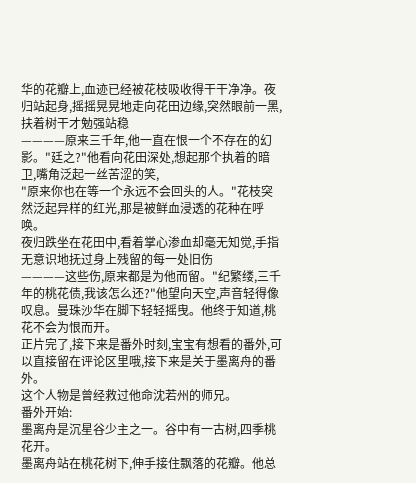华的花瓣上,血迹已经被花枝吸收得干干净净。夜归站起身,摇摇晃晃地走向花田边缘,突然眼前一黑,扶着树干才勉强站稳
————原来三千年,他一直在恨一个不存在的幻影。"廷之?"他看向花田深处,想起那个执着的暗卫,嘴角泛起一丝苦涩的笑,
"原来你也在等一个永远不会回头的人。"花枝突然泛起异样的红光,那是被鲜血浸透的花种在呼唤。
夜归跌坐在花田中,看着掌心渗血却毫无知觉,手指无意识地抚过身上残留的每一处旧伤
————这些伤,原来都是为他而留。"纪繁缕,三千年的桃花债,我该怎么还?"他望向天空,声音轻得像叹息。曼珠沙华在脚下轻轻摇曳。他终于知道,桃花不会为恨而开。
正片完了,接下来是番外时刻,宝宝有想看的番外,可以直接留在评论区里哦,接下来是关于墨离舟的番外。
这个人物是曾经救过他命沈若州的师兄。
番外开始:
墨离舟是沉星谷少主之一。谷中有一古树,四季桃花开。
墨离舟站在桃花树下,伸手接住飘落的花瓣。他总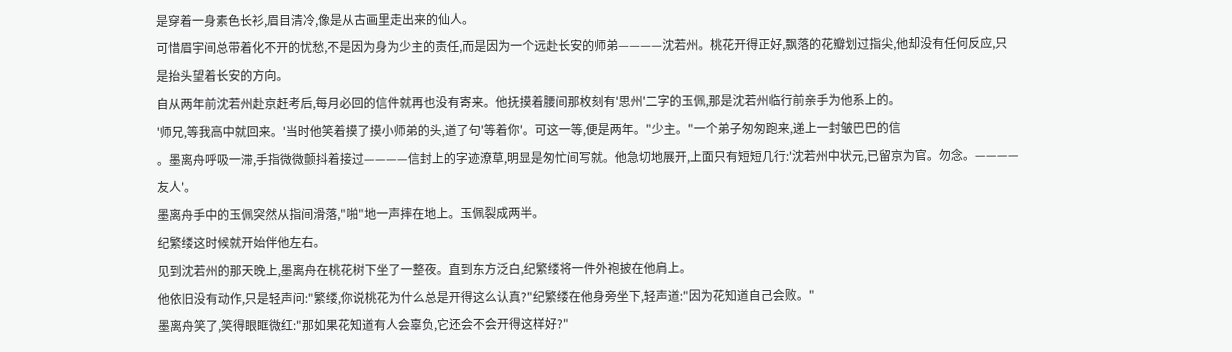是穿着一身素色长衫,眉目清冷,像是从古画里走出来的仙人。
可惜眉宇间总带着化不开的忧愁,不是因为身为少主的责任,而是因为一个远赴长安的师弟————沈若州。桃花开得正好,飘落的花瓣划过指尖,他却没有任何反应,只是抬头望着长安的方向。
自从两年前沈若州赴京赶考后,每月必回的信件就再也没有寄来。他抚摸着腰间那枚刻有'思州'二字的玉佩,那是沈若州临行前亲手为他系上的。
'师兄,等我高中就回来。'当时他笑着摸了摸小师弟的头,道了句'等着你'。可这一等,便是两年。"少主。"一个弟子匆匆跑来,递上一封皱巴巴的信
。墨离舟呼吸一滞,手指微微颤抖着接过————信封上的字迹潦草,明显是匆忙间写就。他急切地展开,上面只有短短几行:'沈若州中状元,已留京为官。勿念。————友人'。
墨离舟手中的玉佩突然从指间滑落,"啪"地一声摔在地上。玉佩裂成两半。
纪繁缕这时候就开始伴他左右。
见到沈若州的那天晚上,墨离舟在桃花树下坐了一整夜。直到东方泛白,纪繁缕将一件外袍披在他肩上。
他依旧没有动作,只是轻声问:"繁缕,你说桃花为什么总是开得这么认真?"纪繁缕在他身旁坐下,轻声道:"因为花知道自己会败。"
墨离舟笑了,笑得眼眶微红:"那如果花知道有人会辜负,它还会不会开得这样好?"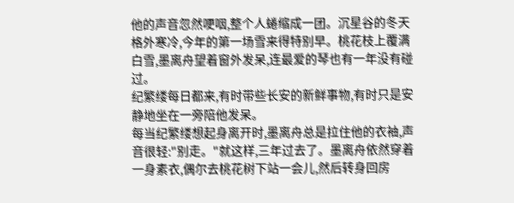他的声音忽然哽咽,整个人蜷缩成一团。沉星谷的冬天格外寒冷,今年的第一场雪来得特别早。桃花枝上覆满白雪,墨离舟望着窗外发呆,连最爱的琴也有一年没有碰过。
纪繁缕每日都来,有时带些长安的新鲜事物,有时只是安静地坐在一旁陪他发呆。
每当纪繁缕想起身离开时,墨离舟总是拉住他的衣袖,声音很轻:"别走。"就这样,三年过去了。墨离舟依然穿着一身素衣,偶尔去桃花树下站一会儿,然后转身回房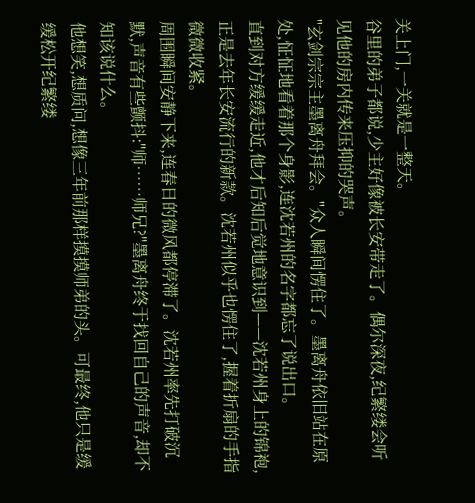关上门,一关就是一整天。
谷里的弟子都说,少主好像被长安带走了。偶尔深夜,纪繁缕会听见他的房内传来压抑的哭声。
"玄剑宗宗主墨离舟拜会。"众人瞬间愣住了。墨离舟依旧站在原处,怔怔地看着那个身影,连沈若州的名字都忘了说出口。
直到对方缓缓走近,他才后知后觉地意识到——沈若州身上的锦袍,正是去年长安流行的新款。沈若州似乎也愣住了,握着折扇的手指微微收紧。
周围瞬间安静下来,连春日的微风都停滞了。沈若州率先打破沉默,声音有些颤抖:"师……师兄?"墨离舟终于找回自己的声音,却不知该说什么。
他想笑,想质问,想像三年前那样摸摸师弟的头。可最终,他只是缓缓松开纪繁缕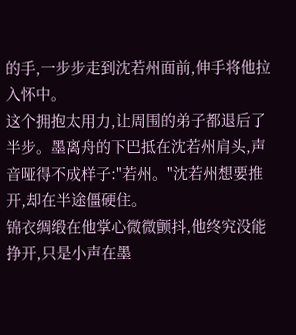的手,一步步走到沈若州面前,伸手将他拉入怀中。
这个拥抱太用力,让周围的弟子都退后了半步。墨离舟的下巴抵在沈若州肩头,声音哑得不成样子:"若州。"沈若州想要推开,却在半途僵硬住。
锦衣绸缎在他掌心微微颤抖,他终究没能挣开,只是小声在墨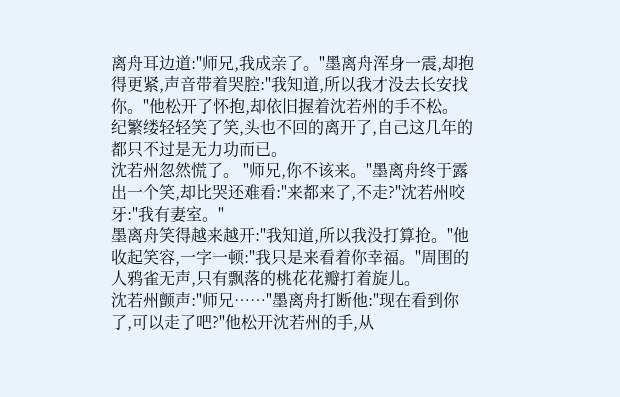离舟耳边道:"师兄,我成亲了。"墨离舟浑身一震,却抱得更紧,声音带着哭腔:"我知道,所以我才没去长安找你。"他松开了怀抱,却依旧握着沈若州的手不松。
纪繁缕轻轻笑了笑,头也不回的离开了,自己这几年的都只不过是无力功而已。
沈若州忽然慌了。 "师兄,你不该来。"墨离舟终于露出一个笑,却比哭还难看:"来都来了,不走?"沈若州咬牙:"我有妻室。"
墨离舟笑得越来越开:"我知道,所以我没打算抢。"他收起笑容,一字一顿:"我只是来看着你幸福。"周围的人鸦雀无声,只有飘落的桃花花瓣打着旋儿。
沈若州颤声:"师兄……"墨离舟打断他:"现在看到你了,可以走了吧?"他松开沈若州的手,从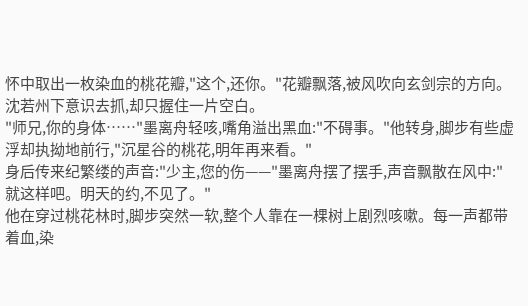怀中取出一枚染血的桃花瓣,"这个,还你。"花瓣飘落,被风吹向玄剑宗的方向。沈若州下意识去抓,却只握住一片空白。
"师兄,你的身体……"墨离舟轻咳,嘴角溢出黑血:"不碍事。"他转身,脚步有些虚浮却执拗地前行,"沉星谷的桃花,明年再来看。"
身后传来纪繁缕的声音:"少主,您的伤——"墨离舟摆了摆手,声音飘散在风中:"就这样吧。明天的约,不见了。"
他在穿过桃花林时,脚步突然一软,整个人靠在一棵树上剧烈咳嗽。每一声都带着血,染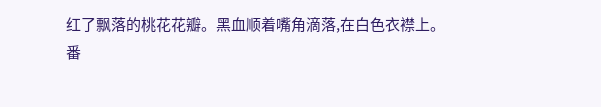红了飘落的桃花花瓣。黑血顺着嘴角滴落,在白色衣襟上。
番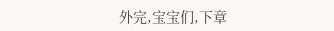外完,宝宝们,下章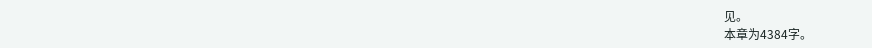见。
本章为4384字。